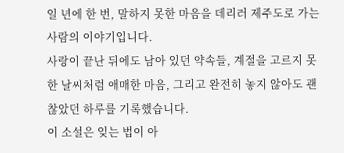일 년에 한 번, 말하지 못한 마음을 데리러 제주도로 가는 사람의 이야기입니다.
사랑이 끝난 뒤에도 남아 있던 약속들, 계절을 고르지 못한 날씨처럼 애매한 마음, 그리고 완전히 놓지 않아도 괜찮았던 하루를 기록했습니다.
이 소설은 잊는 법이 아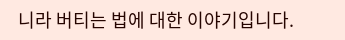니라 버티는 법에 대한 이야기입니다.